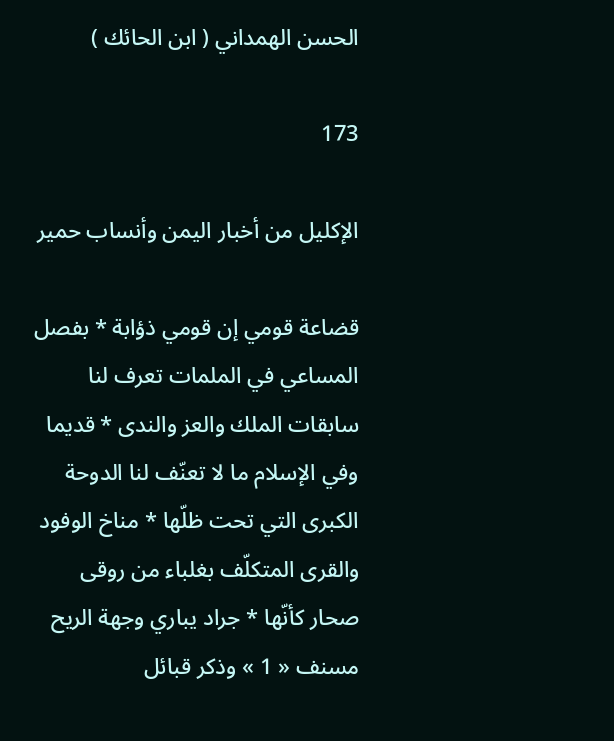الحسن الهمداني ( ابن الحائك )

173

الإكليل من أخبار اليمن وأنساب حمير

قضاعة قومي إن قومي ذؤابة * بفصل المساعي في الملمات تعرف لنا سابقات الملك والعز والندى * قديما وفي الإسلام ما لا تعنّف لنا الدوحة الكبرى التي تحت ظلّها * مناخ الوفود والقرى المتكلّف بغلباء من روقى صحار كأنّها * جراد يباري وجهة الريح مسنف « 1 » وذكر قبائل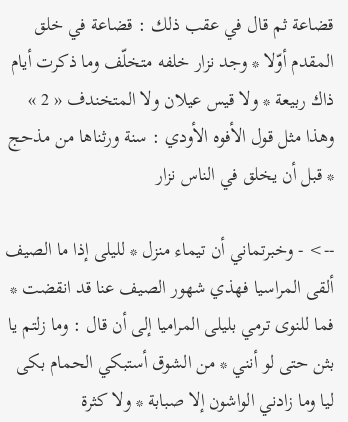قضاعة ثم قال في عقب ذلك : قضاعة في خلق المقدم أوّلا * وجد نزار خلفه متخلّف وما ذكرت أيام ذاك ربيعة * ولا قيس عيلان ولا المتخندف « 2 » وهذا مثل قول الأفوه الأودي : سنة ورثناها من مذحج * قبل أن يخلق في الناس نزار

--> - وخبرتماني أن تيماء منزل * لليلى إذا ما الصيف ألقى المراسيا فهذي شهور الصيف عنا قد انقضت * فما للنوى ترمي بليلى المراميا إلى أن قال : وما زلتم يا بثن حتى لو أنني * من الشوق أستبكي الحمام بكى ليا وما زادني الواشون إلا صبابة * ولا كثرة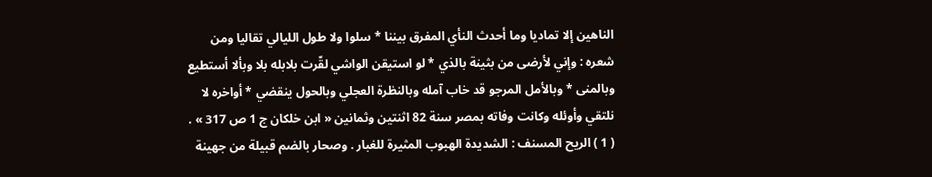الناهين إلا تماديا وما أحدث النأي المفرق بيننا * سلوا ولا طول الليالي تقاليا ومن شعره : وإني لأرضى من بثينة بالذي * لو استيقن الواشي لقّرت بلابله بلا وبألا أستطيع وبالمنى * وبالأمل المرجو قد خاب آمله وبالنظرة العجلي وبالحول ينقضي * أواخره لا نلتقي وأوئله وكانت وفاته بمصر سنة 82 اثنتين وثمانين « ابن خلكان ج 1 ص 317 » . ( 1 ) الريح المسنف : الشديدة الهبوب المثيرة للغبار . وصحار بالضم قبيلة من جهينة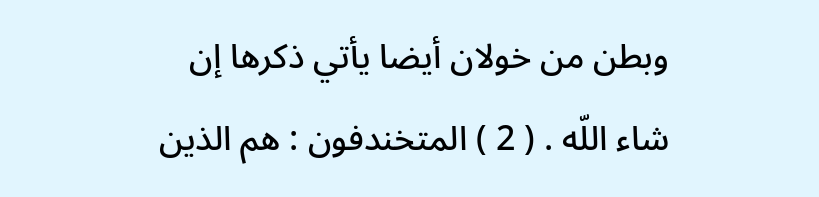وبطن من خولان أيضا يأتي ذكرها إن شاء اللّه . ( 2 ) المتخندفون : هم الذين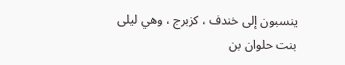ينسبون إلى خندف ، كزبرج ، وهي ليلى بنت حلوان بن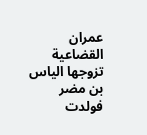عمران القضاعية تزوجها الياس بن مضر فولدت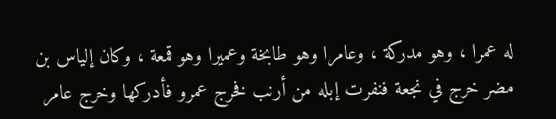له عمرا ، وهو مدركة ، وعامرا وهو طابخة وعميرا وهو قمعة ، وكان إلياس بن مضر خرج في نجعة فنفرت إبله من أرنب فخرج عمرو فأدركها وخرج عامر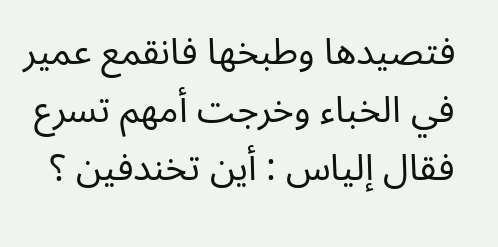فتصيدها وطبخها فانقمع عمير في الخباء وخرجت أمهم تسرع فقال إلياس : أين تخندفين ؟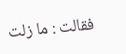فقالت : ما زلت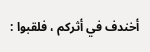أخندف في أثركم ، فلقبوا :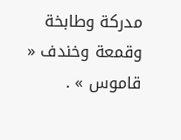مدركة وطابخة وقمعة وخندف « قاموس » .